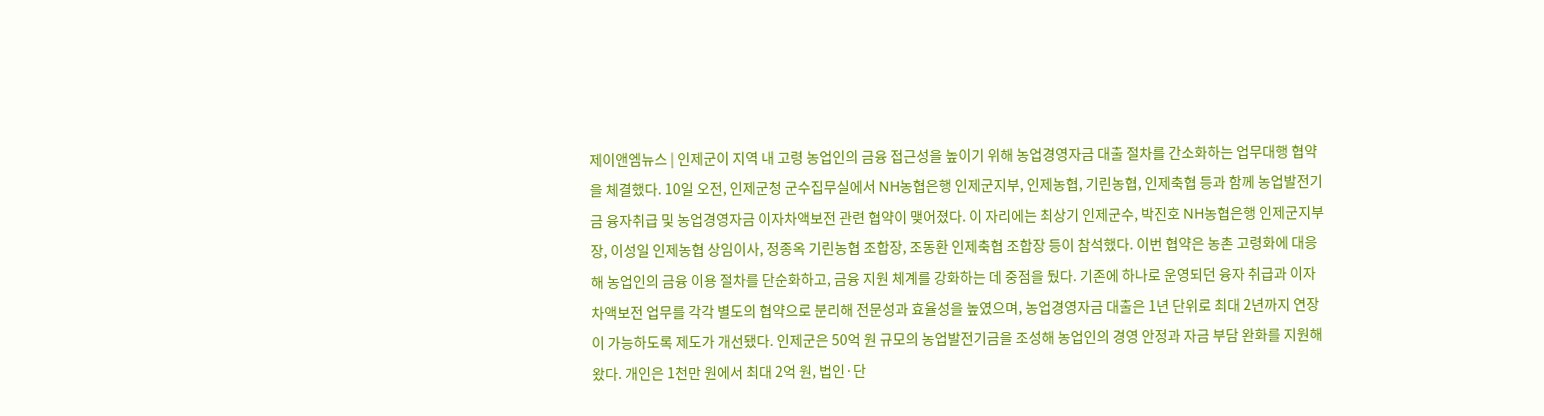제이앤엠뉴스 | 인제군이 지역 내 고령 농업인의 금융 접근성을 높이기 위해 농업경영자금 대출 절차를 간소화하는 업무대행 협약을 체결했다. 10일 오전, 인제군청 군수집무실에서 NH농협은행 인제군지부, 인제농협, 기린농협, 인제축협 등과 함께 농업발전기금 융자취급 및 농업경영자금 이자차액보전 관련 협약이 맺어졌다. 이 자리에는 최상기 인제군수, 박진호 NH농협은행 인제군지부장, 이성일 인제농협 상임이사, 정종옥 기린농협 조합장, 조동환 인제축협 조합장 등이 참석했다. 이번 협약은 농촌 고령화에 대응해 농업인의 금융 이용 절차를 단순화하고, 금융 지원 체계를 강화하는 데 중점을 뒀다. 기존에 하나로 운영되던 융자 취급과 이자차액보전 업무를 각각 별도의 협약으로 분리해 전문성과 효율성을 높였으며, 농업경영자금 대출은 1년 단위로 최대 2년까지 연장이 가능하도록 제도가 개선됐다. 인제군은 50억 원 규모의 농업발전기금을 조성해 농업인의 경영 안정과 자금 부담 완화를 지원해왔다. 개인은 1천만 원에서 최대 2억 원, 법인·단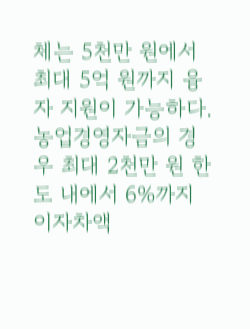체는 5천만 원에서 최대 5억 원까지 융자 지원이 가능하다. 농업경영자금의 경우 최대 2천만 원 한도 내에서 6%까지 이자차액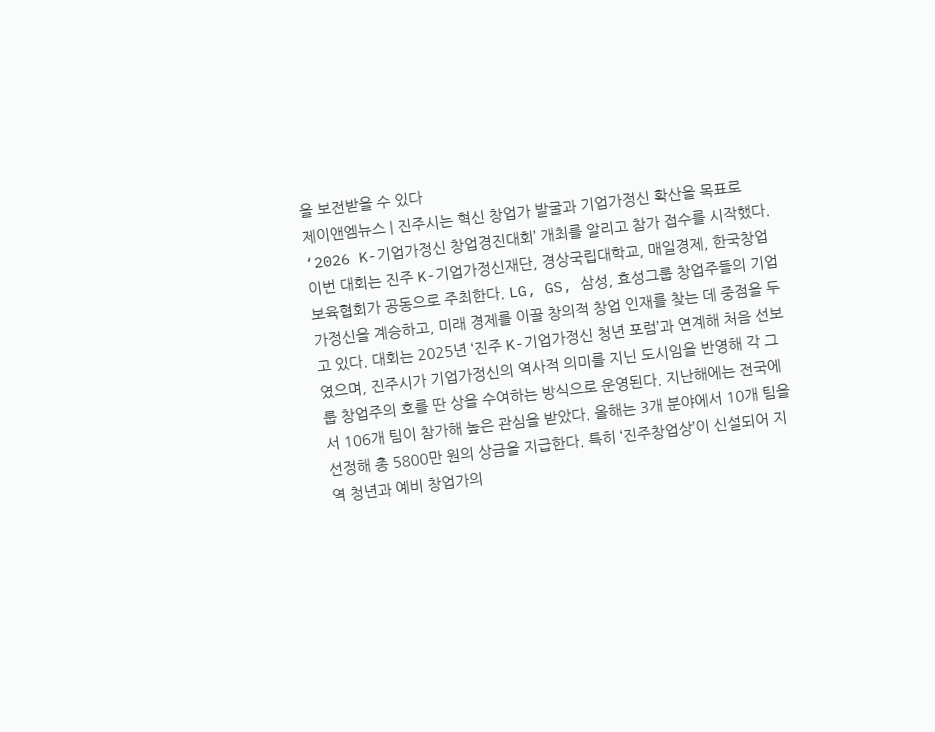을 보전받을 수 있다
제이앤엠뉴스 | 진주시는 혁신 창업가 발굴과 기업가정신 확산을 목표로 ‘2026 K-기업가정신 창업경진대회’ 개최를 알리고 참가 접수를 시작했다. 이번 대회는 진주 K-기업가정신재단, 경상국립대학교, 매일경제, 한국창업보육협회가 공동으로 주최한다. LG, GS, 삼성, 효성그룹 창업주들의 기업가정신을 계승하고, 미래 경제를 이끌 창의적 창업 인재를 찾는 데 중점을 두고 있다. 대회는 2025년 ‘진주 K-기업가정신 청년 포럼’과 연계해 처음 선보였으며, 진주시가 기업가정신의 역사적 의미를 지닌 도시임을 반영해 각 그룹 창업주의 호를 딴 상을 수여하는 방식으로 운영된다. 지난해에는 전국에서 106개 팀이 참가해 높은 관심을 받았다. 올해는 3개 분야에서 10개 팀을 선정해 총 5800만 원의 상금을 지급한다. 특히 ‘진주창업상’이 신설되어 지역 청년과 예비 창업가의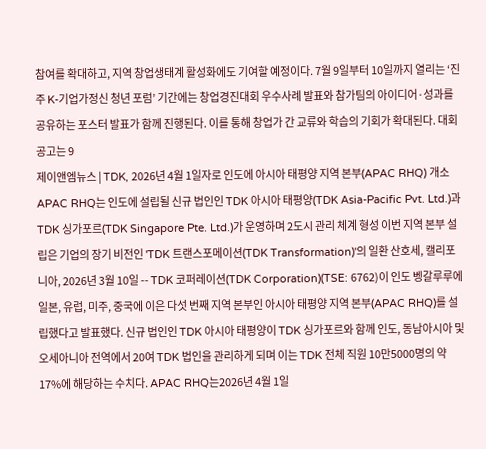참여를 확대하고, 지역 창업생태계 활성화에도 기여할 예정이다. 7월 9일부터 10일까지 열리는 ‘진주 K-기업가정신 청년 포럼’ 기간에는 창업경진대회 우수사례 발표와 참가팀의 아이디어·성과를 공유하는 포스터 발표가 함께 진행된다. 이를 통해 창업가 간 교류와 학습의 기회가 확대된다. 대회 공고는 9
제이앤엠뉴스 | TDK, 2026년 4월 1일자로 인도에 아시아 태평양 지역 본부(APAC RHQ) 개소 APAC RHQ는 인도에 설립될 신규 법인인 TDK 아시아 태평양(TDK Asia-Pacific Pvt. Ltd.)과 TDK 싱가포르(TDK Singapore Pte. Ltd.)가 운영하며 2도시 관리 체계 형성 이번 지역 본부 설립은 기업의 장기 비전인 'TDK 트랜스포메이션(TDK Transformation)'의 일환 산호세, 캘리포니아, 2026년 3월 10일 -- TDK 코퍼레이션(TDK Corporation)(TSE: 6762)이 인도 벵갈루루에 일본, 유럽, 미주, 중국에 이은 다섯 번째 지역 본부인 아시아 태평양 지역 본부(APAC RHQ)를 설립했다고 발표했다. 신규 법인인 TDK 아시아 태평양이 TDK 싱가포르와 함께 인도, 동남아시아 및 오세아니아 전역에서 20여 TDK 법인을 관리하게 되며 이는 TDK 전체 직원 10만5000명의 약 17%에 해당하는 수치다. APAC RHQ는2026년 4월 1일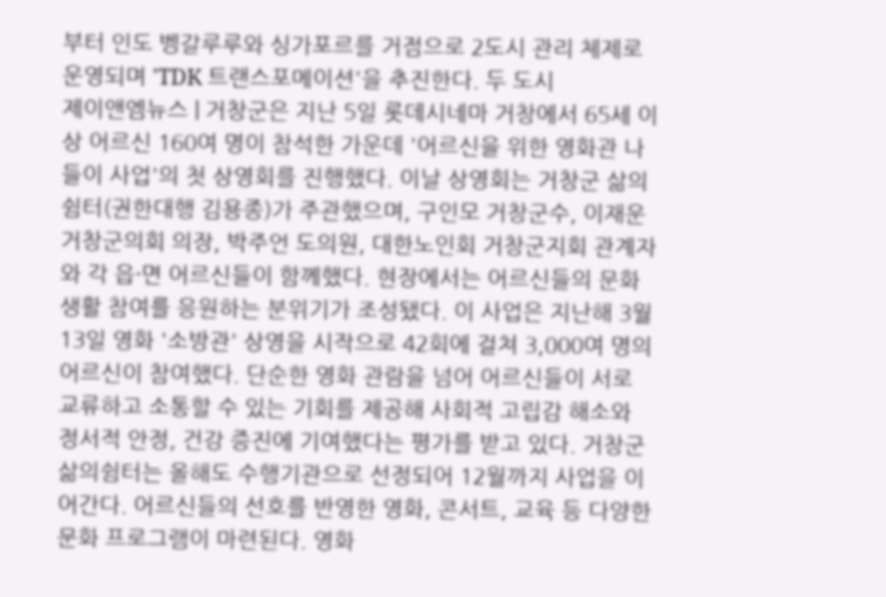부터 인도 벵갈루루와 싱가포르를 거점으로 2도시 관리 체제로 운영되며 'TDK 트랜스포메이션'을 추진한다. 두 도시
제이앤엠뉴스 | 거창군은 지난 5일 롯데시네마 거창에서 65세 이상 어르신 160여 명이 참석한 가운데 '어르신을 위한 영화관 나들이 사업'의 첫 상영회를 진행했다. 이날 상영회는 거창군 삶의쉼터(권한대행 김용종)가 주관했으며, 구인모 거창군수, 이재운 거창군의회 의장, 박주언 도의원, 대한노인회 거창군지회 관계자와 각 읍·면 어르신들이 함께했다. 현장에서는 어르신들의 문화생활 참여를 응원하는 분위기가 조성됐다. 이 사업은 지난해 3월 13일 영화 '소방관' 상영을 시작으로 42회에 걸쳐 3,000여 명의 어르신이 참여했다. 단순한 영화 관람을 넘어 어르신들이 서로 교류하고 소통할 수 있는 기회를 제공해 사회적 고립감 해소와 정서적 안정, 건강 증진에 기여했다는 평가를 받고 있다. 거창군 삶의쉼터는 올해도 수행기관으로 선정되어 12월까지 사업을 이어간다. 어르신들의 선호를 반영한 영화, 콘서트, 교육 등 다양한 문화 프로그램이 마련된다. 영화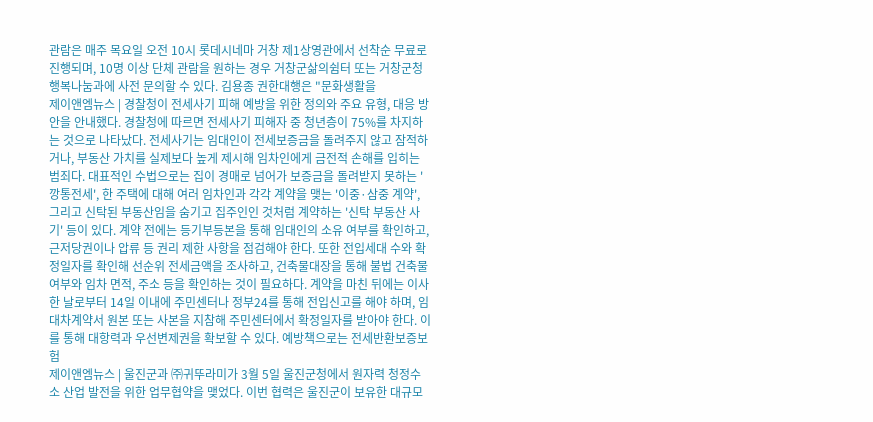관람은 매주 목요일 오전 10시 롯데시네마 거창 제1상영관에서 선착순 무료로 진행되며, 10명 이상 단체 관람을 원하는 경우 거창군삶의쉼터 또는 거창군청 행복나눔과에 사전 문의할 수 있다. 김용종 권한대행은 "문화생활을
제이앤엠뉴스 | 경찰청이 전세사기 피해 예방을 위한 정의와 주요 유형, 대응 방안을 안내했다. 경찰청에 따르면 전세사기 피해자 중 청년층이 75%를 차지하는 것으로 나타났다. 전세사기는 임대인이 전세보증금을 돌려주지 않고 잠적하거나, 부동산 가치를 실제보다 높게 제시해 임차인에게 금전적 손해를 입히는 범죄다. 대표적인 수법으로는 집이 경매로 넘어가 보증금을 돌려받지 못하는 '깡통전세', 한 주택에 대해 여러 임차인과 각각 계약을 맺는 '이중·삼중 계약', 그리고 신탁된 부동산임을 숨기고 집주인인 것처럼 계약하는 '신탁 부동산 사기' 등이 있다. 계약 전에는 등기부등본을 통해 임대인의 소유 여부를 확인하고, 근저당권이나 압류 등 권리 제한 사항을 점검해야 한다. 또한 전입세대 수와 확정일자를 확인해 선순위 전세금액을 조사하고, 건축물대장을 통해 불법 건축물 여부와 임차 면적, 주소 등을 확인하는 것이 필요하다. 계약을 마친 뒤에는 이사한 날로부터 14일 이내에 주민센터나 정부24를 통해 전입신고를 해야 하며, 임대차계약서 원본 또는 사본을 지참해 주민센터에서 확정일자를 받아야 한다. 이를 통해 대항력과 우선변제권을 확보할 수 있다. 예방책으로는 전세반환보증보험
제이앤엠뉴스 | 울진군과 ㈜귀뚜라미가 3월 5일 울진군청에서 원자력 청정수소 산업 발전을 위한 업무협약을 맺었다. 이번 협력은 울진군이 보유한 대규모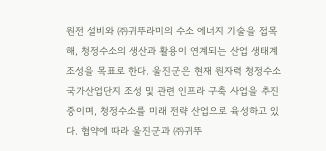원전 설비와 ㈜귀뚜라미의 수소 에너지 기술을 접목해, 청정수소의 생산과 활용이 연계되는 산업 생태계 조성을 목표로 한다. 울진군은 현재 원자력 청정수소 국가산업단지 조성 및 관련 인프라 구축 사업을 추진 중이며, 청정수소를 미래 전략 산업으로 육성하고 있다. 협약에 따라 울진군과 ㈜귀뚜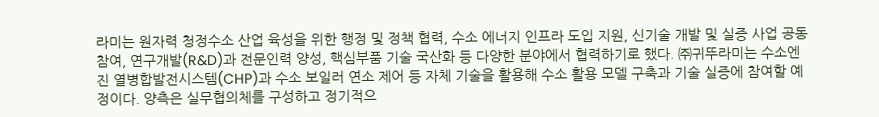라미는 원자력 청정수소 산업 육성을 위한 행정 및 정책 협력, 수소 에너지 인프라 도입 지원, 신기술 개발 및 실증 사업 공동 참여, 연구개발(R&D)과 전문인력 양성, 핵심부품 기술 국산화 등 다양한 분야에서 협력하기로 했다. ㈜귀뚜라미는 수소엔진 열병합발전시스템(CHP)과 수소 보일러 연소 제어 등 자체 기술을 활용해 수소 활용 모델 구축과 기술 실증에 참여할 예정이다. 양측은 실무협의체를 구성하고 정기적으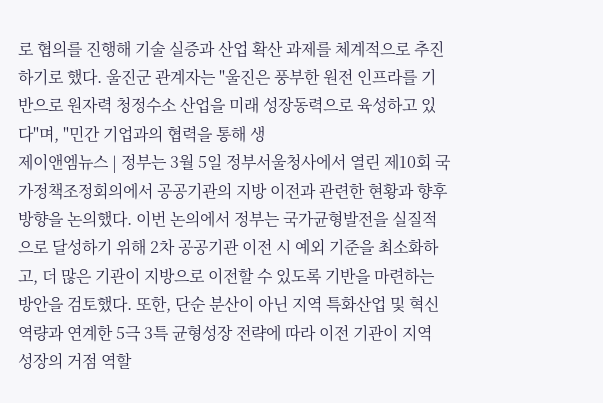로 협의를 진행해 기술 실증과 산업 확산 과제를 체계적으로 추진하기로 했다. 울진군 관계자는 "울진은 풍부한 원전 인프라를 기반으로 원자력 청정수소 산업을 미래 성장동력으로 육성하고 있다"며, "민간 기업과의 협력을 통해 생
제이앤엠뉴스 | 정부는 3월 5일 정부서울청사에서 열린 제10회 국가정책조정회의에서 공공기관의 지방 이전과 관련한 현황과 향후 방향을 논의했다. 이번 논의에서 정부는 국가균형발전을 실질적으로 달성하기 위해 2차 공공기관 이전 시 예외 기준을 최소화하고, 더 많은 기관이 지방으로 이전할 수 있도록 기반을 마련하는 방안을 검토했다. 또한, 단순 분산이 아닌 지역 특화산업 및 혁신 역량과 연계한 5극 3특 균형성장 전략에 따라 이전 기관이 지역 성장의 거점 역할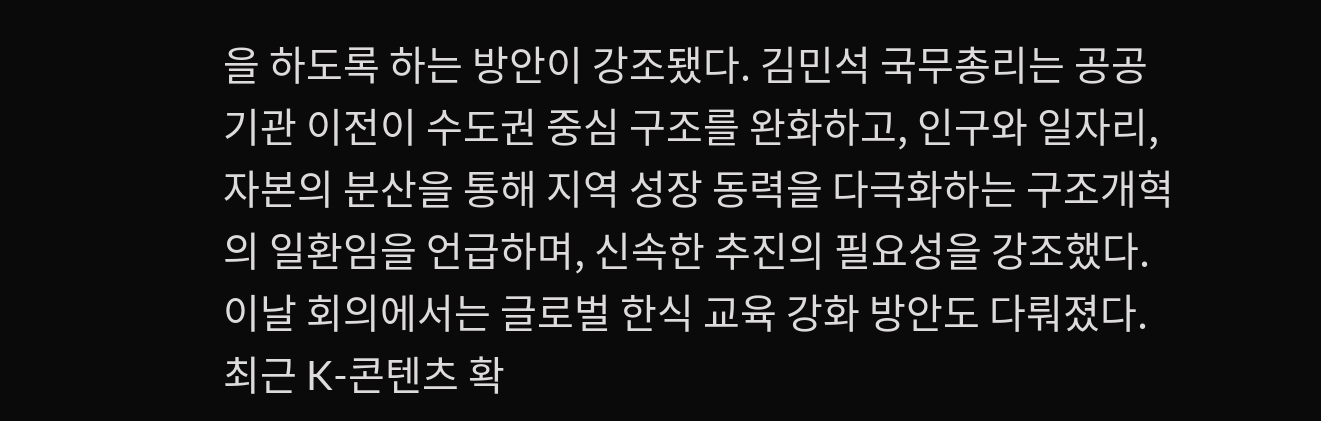을 하도록 하는 방안이 강조됐다. 김민석 국무총리는 공공기관 이전이 수도권 중심 구조를 완화하고, 인구와 일자리, 자본의 분산을 통해 지역 성장 동력을 다극화하는 구조개혁의 일환임을 언급하며, 신속한 추진의 필요성을 강조했다. 이날 회의에서는 글로벌 한식 교육 강화 방안도 다뤄졌다. 최근 K-콘텐츠 확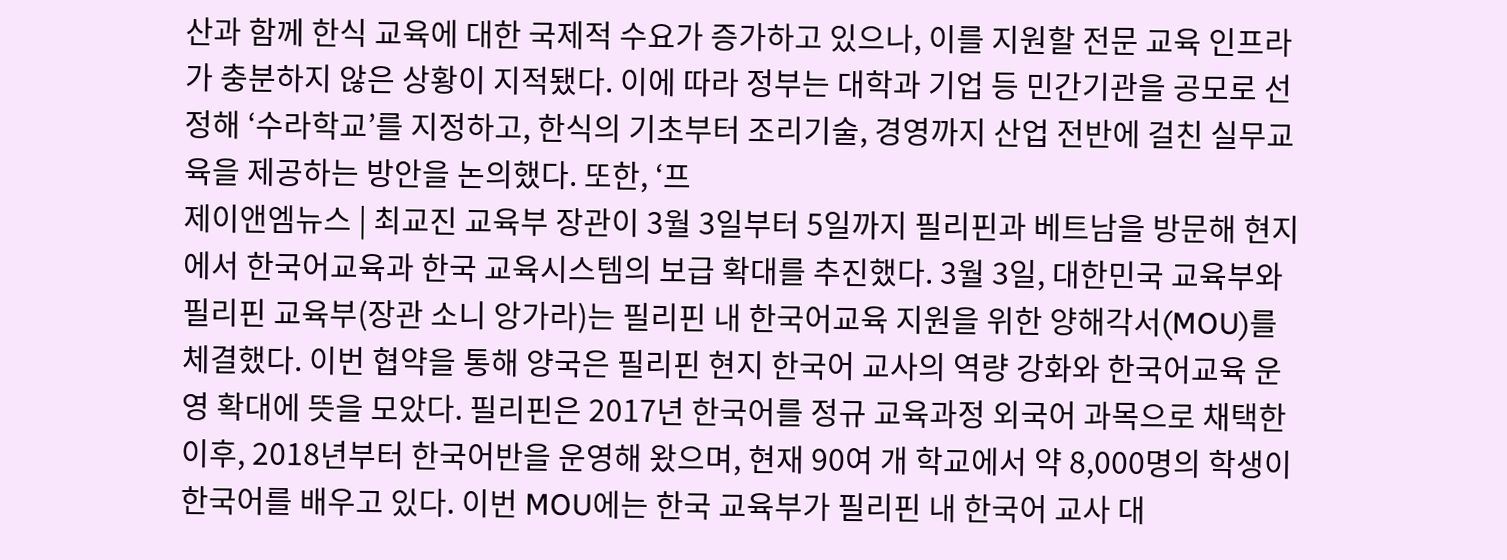산과 함께 한식 교육에 대한 국제적 수요가 증가하고 있으나, 이를 지원할 전문 교육 인프라가 충분하지 않은 상황이 지적됐다. 이에 따라 정부는 대학과 기업 등 민간기관을 공모로 선정해 ‘수라학교’를 지정하고, 한식의 기초부터 조리기술, 경영까지 산업 전반에 걸친 실무교육을 제공하는 방안을 논의했다. 또한, ‘프
제이앤엠뉴스 | 최교진 교육부 장관이 3월 3일부터 5일까지 필리핀과 베트남을 방문해 현지에서 한국어교육과 한국 교육시스템의 보급 확대를 추진했다. 3월 3일, 대한민국 교육부와 필리핀 교육부(장관 소니 앙가라)는 필리핀 내 한국어교육 지원을 위한 양해각서(MOU)를 체결했다. 이번 협약을 통해 양국은 필리핀 현지 한국어 교사의 역량 강화와 한국어교육 운영 확대에 뜻을 모았다. 필리핀은 2017년 한국어를 정규 교육과정 외국어 과목으로 채택한 이후, 2018년부터 한국어반을 운영해 왔으며, 현재 90여 개 학교에서 약 8,000명의 학생이 한국어를 배우고 있다. 이번 MOU에는 한국 교육부가 필리핀 내 한국어 교사 대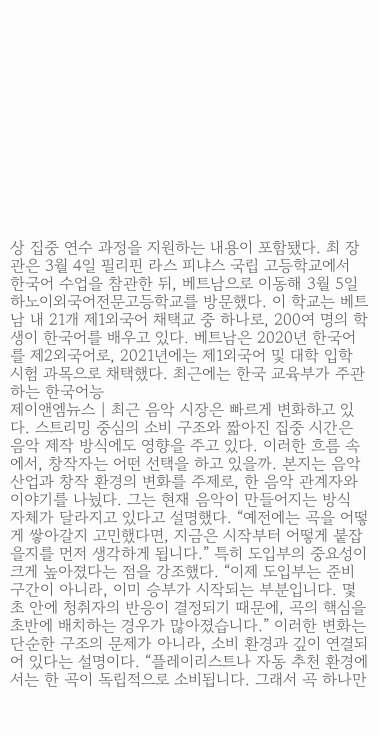상 집중 연수 과정을 지원하는 내용이 포함됐다. 최 장관은 3월 4일 필리핀 라스 피냐스 국립 고등학교에서 한국어 수업을 참관한 뒤, 베트남으로 이동해 3월 5일 하노이외국어전문고등학교를 방문했다. 이 학교는 베트남 내 21개 제1외국어 채택교 중 하나로, 200여 명의 학생이 한국어를 배우고 있다. 베트남은 2020년 한국어를 제2외국어로, 2021년에는 제1외국어 및 대학 입학 시험 과목으로 채택했다. 최근에는 한국 교육부가 주관하는 한국어능
제이앤엠뉴스 | 최근 음악 시장은 빠르게 변화하고 있다. 스트리밍 중심의 소비 구조와 짧아진 집중 시간은 음악 제작 방식에도 영향을 주고 있다. 이러한 흐름 속에서, 창작자는 어떤 선택을 하고 있을까. 본지는 음악 산업과 창작 환경의 변화를 주제로, 한 음악 관계자와 이야기를 나눴다. 그는 현재 음악이 만들어지는 방식 자체가 달라지고 있다고 설명했다. “예전에는 곡을 어떻게 쌓아갈지 고민했다면, 지금은 시작부터 어떻게 붙잡을지를 먼저 생각하게 됩니다.” 특히 도입부의 중요성이 크게 높아졌다는 점을 강조했다. “이제 도입부는 준비 구간이 아니라, 이미 승부가 시작되는 부분입니다. 몇 초 안에 청취자의 반응이 결정되기 때문에, 곡의 핵심을 초반에 배치하는 경우가 많아졌습니다.” 이러한 변화는 단순한 구조의 문제가 아니라, 소비 환경과 깊이 연결되어 있다는 설명이다. “플레이리스트나 자동 추천 환경에서는 한 곡이 독립적으로 소비됩니다. 그래서 곡 하나만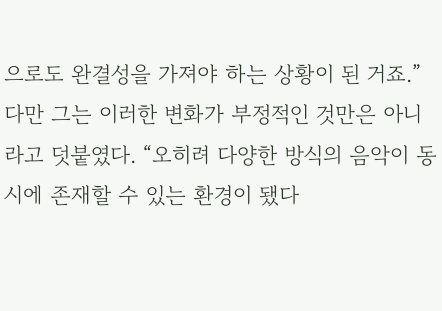으로도 완결성을 가져야 하는 상황이 된 거죠.” 다만 그는 이러한 변화가 부정적인 것만은 아니라고 덧붙였다. “오히려 다양한 방식의 음악이 동시에 존재할 수 있는 환경이 됐다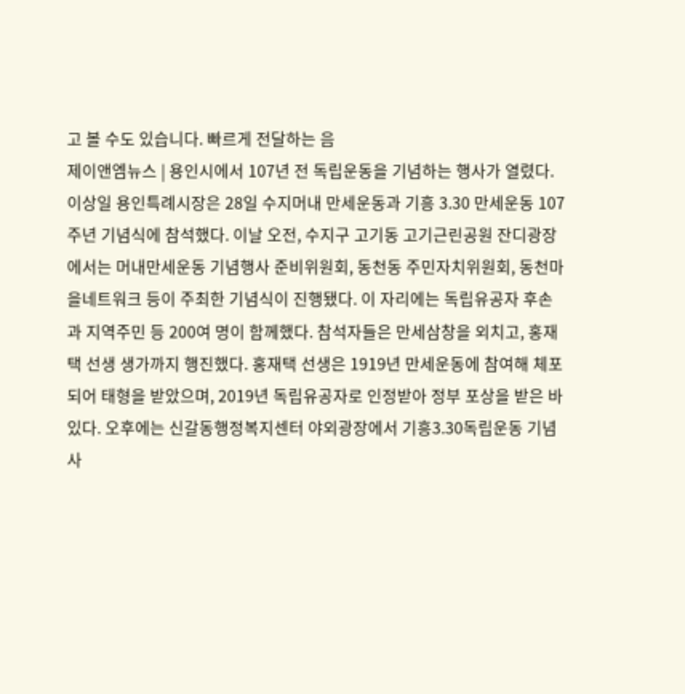고 볼 수도 있습니다. 빠르게 전달하는 음
제이앤엠뉴스 | 용인시에서 107년 전 독립운동을 기념하는 행사가 열렸다. 이상일 용인특례시장은 28일 수지머내 만세운동과 기흥 3.30 만세운동 107주년 기념식에 참석했다. 이날 오전, 수지구 고기동 고기근린공원 잔디광장에서는 머내만세운동 기념행사 준비위원회, 동천동 주민자치위원회, 동천마을네트워크 등이 주최한 기념식이 진행됐다. 이 자리에는 독립유공자 후손과 지역주민 등 200여 명이 함께했다. 참석자들은 만세삼창을 외치고, 홍재택 선생 생가까지 행진했다. 홍재택 선생은 1919년 만세운동에 참여해 체포되어 태형을 받았으며, 2019년 독립유공자로 인정받아 정부 포상을 받은 바 있다. 오후에는 신갈동행정복지센터 야외광장에서 기흥3.30독립운동 기념사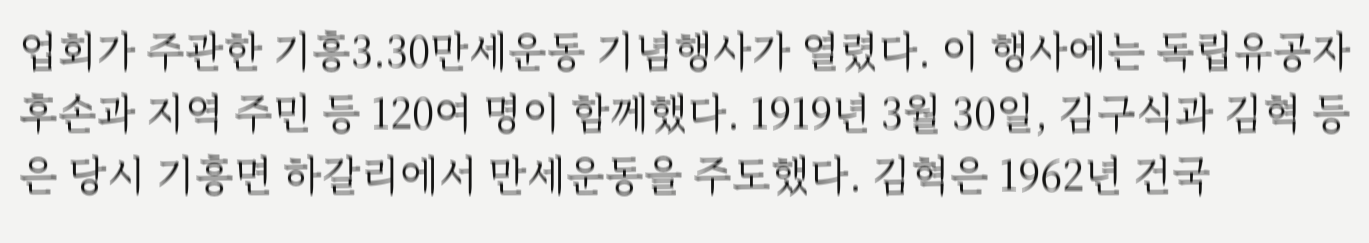업회가 주관한 기흥3.30만세운동 기념행사가 열렸다. 이 행사에는 독립유공자 후손과 지역 주민 등 120여 명이 함께했다. 1919년 3월 30일, 김구식과 김혁 등은 당시 기흥면 하갈리에서 만세운동을 주도했다. 김혁은 1962년 건국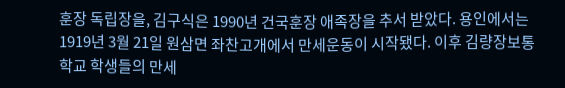훈장 독립장을, 김구식은 1990년 건국훈장 애족장을 추서 받았다. 용인에서는 1919년 3월 21일 원삼면 좌찬고개에서 만세운동이 시작됐다. 이후 김량장보통학교 학생들의 만세